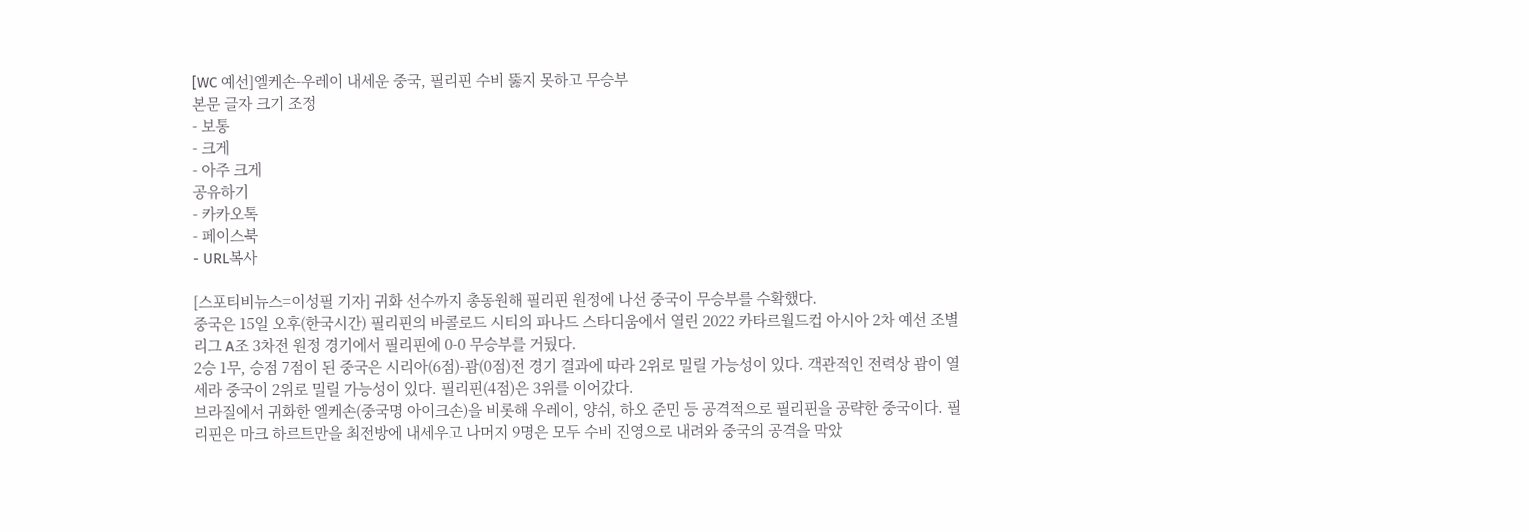[WC 예선]엘케손-우레이 내세운 중국, 필리핀 수비 뚫지 못하고 무승부
본문 글자 크기 조정
- 보통
- 크게
- 아주 크게
공유하기
- 카카오톡
- 페이스북
- URL복사

[스포티비뉴스=이성필 기자] 귀화 선수까지 총동원해 필리핀 원정에 나선 중국이 무승부를 수확했다.
중국은 15일 오후(한국시간) 필리핀의 바콜로드 시티의 파나드 스타디움에서 열린 2022 카타르월드컵 아시아 2차 예선 조별리그 A조 3차전 원정 경기에서 필리핀에 0-0 무승부를 거뒀다.
2승 1무, 승점 7점이 된 중국은 시리아(6점)-괌(0점)전 경기 결과에 따라 2위로 밀릴 가능성이 있다. 객관적인 전력상 괌이 열세라 중국이 2위로 밀릴 가능성이 있다. 필리핀(4점)은 3위를 이어갔다.
브라질에서 귀화한 엘케손(중국명 아이크손)을 비롯해 우레이, 양쉬, 하오 준민 등 공격적으로 필리핀을 공략한 중국이다. 필리핀은 마크 하르트만을 최전방에 내세우고 나머지 9명은 모두 수비 진영으로 내려와 중국의 공격을 막았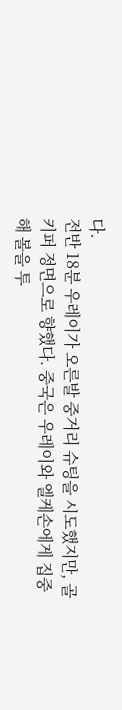다.
전반 18분 우레이가 오른발 중거리 슈팅을 시도했지만, 골키퍼 정면으로 향했다. 중국은 우레이와 엘케손에게 집중해 볼을 투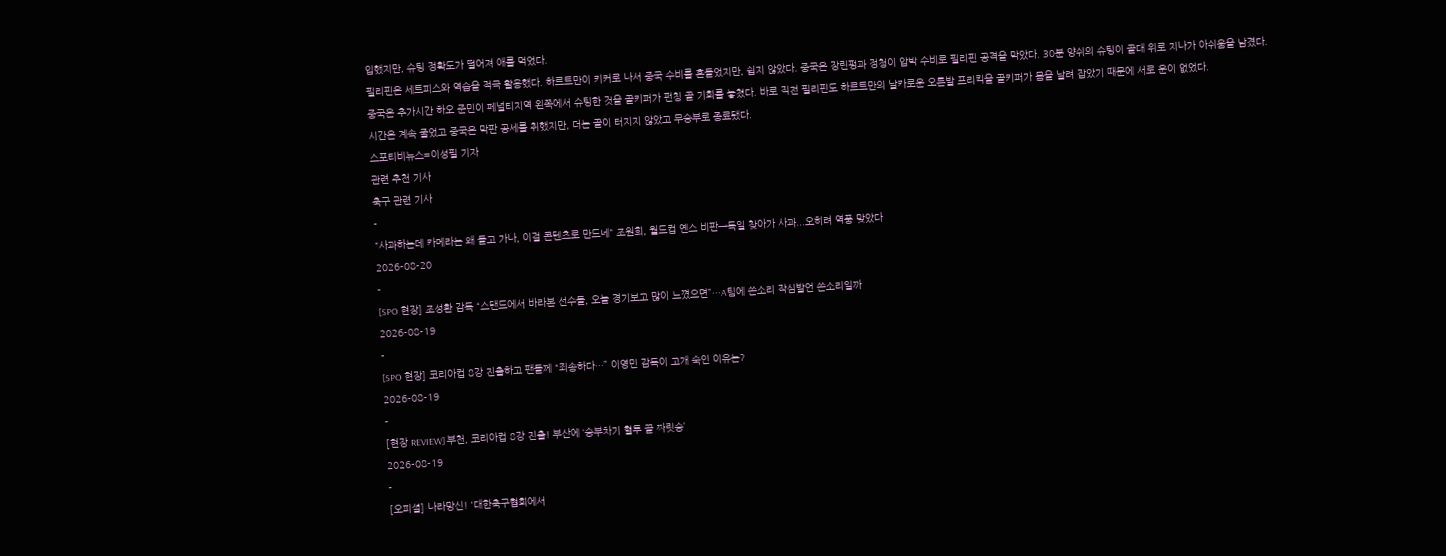입했지만, 슈팅 정확도가 떨어져 애를 먹었다.
필리핀은 세트피스와 역습을 적극 활용했다. 하르트만이 키커로 나서 중국 수비를 흔들었지만, 쉽지 않았다. 중국은 장린펑과 정청이 압박 수비로 필리핀 공격을 막았다. 30분 양쉬의 슈팅이 골대 위로 지나가 아쉬움을 남겼다.
중국은 추가시간 하오 준민이 페널티지역 왼쪽에서 슈팅한 것을 골키퍼가 펀칭 골 기회를 놓쳤다. 바로 직전 필리핀도 하르트만의 날카로운 오른발 프리킥을 골키퍼가 몸을 날려 잡았기 때문에 서로 운이 없었다.
시간은 계속 줄었고 중국은 막판 공세를 취했지만, 더는 골이 터지지 않았고 무승부로 종료됐다.
스포티비뉴스=이성필 기자
관련 추천 기사
축구 관련 기사
-
"사과하는데 카메라는 왜 들고 가나, 이걸 콘텐츠로 만드네" 조원희, 월드컵 옌스 비판→독일 찾아가 사과...오히려 역풍 맞았다
2026-08-20
-
[SPO 현장] 조성환 감독 “스탠드에서 바라본 선수들, 오늘 경기보고 많이 느꼈으면”…A팀에 쓴소리 작심발언 쓴소리일까
2026-08-19
-
[SPO 현장] 코리아컵 8강 진출하고 팬들께 “죄송하다…” 이영민 감독이 고개 숙인 이유는?
2026-08-19
-
[현장 REVIEW] 부천, 코리아컵 8강 진출! 부산에 ‘승부차기 혈투 끝 짜릿승’
2026-08-19
-
[오피셜] 나라망신! '대한축구협회에서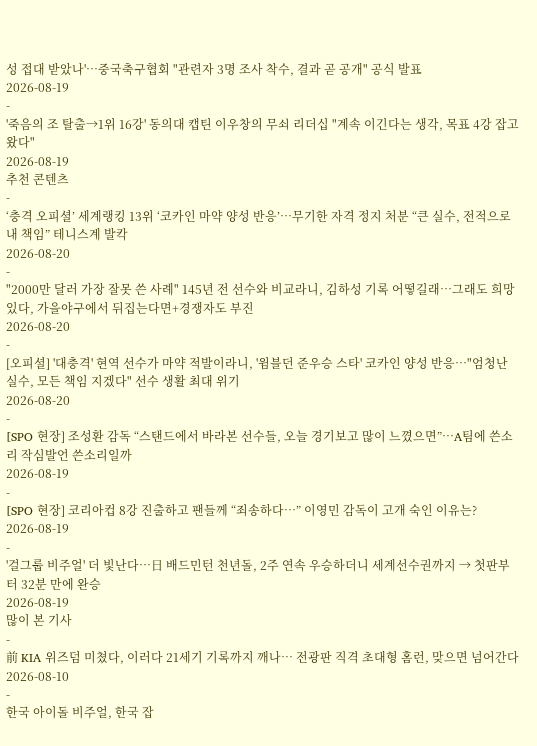성 접대 받았나'…중국축구협회 "관련자 3명 조사 착수, 결과 곧 공개" 공식 발표
2026-08-19
-
'죽음의 조 탈출→1위 16강' 동의대 캡틴 이우창의 무쇠 리더십 "계속 이긴다는 생각, 목표 4강 잡고 왔다"
2026-08-19
추천 콘텐츠
-
‘충격 오피셜’ 세계랭킹 13위 ‘코카인 마약 양성 반응’…무기한 자격 정지 처분 “큰 실수, 전적으로 내 책임” 테니스계 발칵
2026-08-20
-
"2000만 달러 가장 잘못 쓴 사례" 145년 전 선수와 비교라니, 김하성 기록 어떻길래…그래도 희망 있다, 가을야구에서 뒤집는다면+경쟁자도 부진
2026-08-20
-
[오피셜] '대충격' 현역 선수가 마약 적발이라니, '윔블던 준우승 스타' 코카인 양성 반응…"엄청난 실수, 모든 책임 지겠다" 선수 생활 최대 위기
2026-08-20
-
[SPO 현장] 조성환 감독 “스탠드에서 바라본 선수들, 오늘 경기보고 많이 느꼈으면”…A팀에 쓴소리 작심발언 쓴소리일까
2026-08-19
-
[SPO 현장] 코리아컵 8강 진출하고 팬들께 “죄송하다…” 이영민 감독이 고개 숙인 이유는?
2026-08-19
-
'걸그룹 비주얼' 더 빛난다…日 배드민턴 천년돌, 2주 연속 우승하더니 세계선수권까지 → 첫판부터 32분 만에 완승
2026-08-19
많이 본 기사
-
前 KIA 위즈덤 미쳤다, 이러다 21세기 기록까지 깨나… 전광판 직격 초대형 홈런, 맞으면 넘어간다
2026-08-10
-
한국 아이돌 비주얼, 한국 잡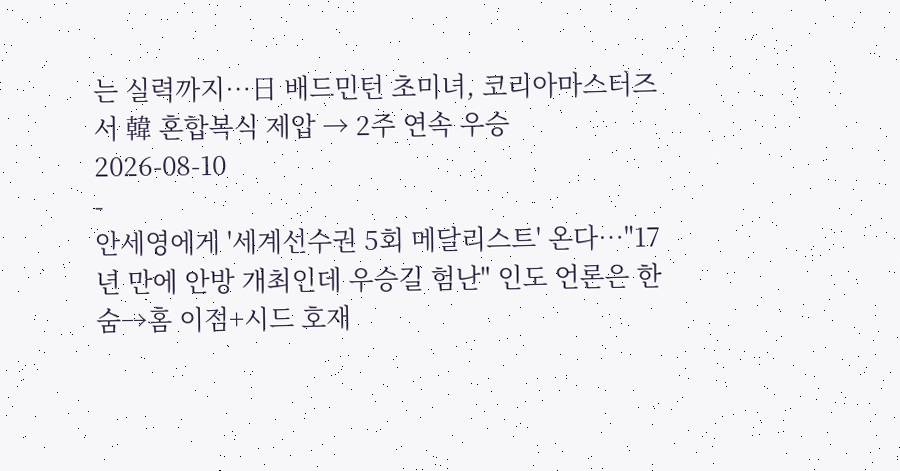는 실력까지…日 배드민턴 초미녀, 코리아마스터즈서 韓 혼합복식 제압 → 2주 연속 우승
2026-08-10
-
안세영에게 '세계선수권 5회 메달리스트' 온다…"17년 만에 안방 개최인데 우승길 험난" 인도 언론은 한숨→홈 이점+시드 호재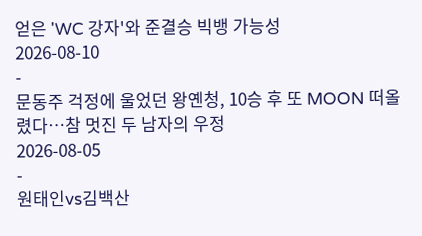얻은 'WC 강자'와 준결승 빅뱅 가능성
2026-08-10
-
문동주 걱정에 울었던 왕옌청, 10승 후 또 MOON 떠올렸다…참 멋진 두 남자의 우정
2026-08-05
-
원태인vs김백산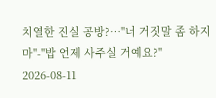치열한 진실 공방?…"너 거짓말 좀 하지 마"-"밥 언제 사주실 거예요?"
2026-08-11